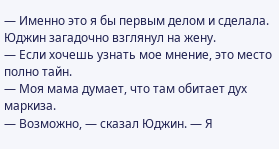— Именно это я бы первым делом и сделала.
Юджин загадочно взглянул на жену.
— Если хочешь узнать мое мнение, это место полно тайн.
— Моя мама думает, что там обитает дух маркиза.
— Возможно, — сказал Юджин. — Я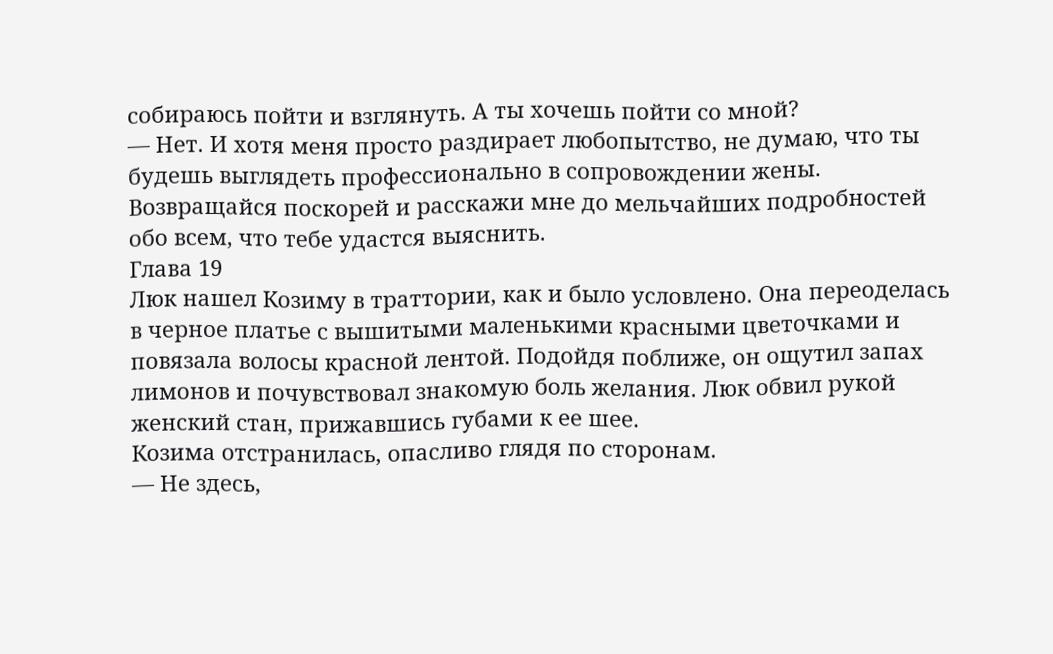собираюсь пойти и взглянуть. А ты хочешь пойти со мной?
— Нет. И хотя меня просто раздирает любопытство, не думаю, что ты будешь выглядеть профессионально в сопровождении жены. Возвращайся поскорей и расскажи мне до мельчайших подробностей обо всем, что тебе удастся выяснить.
Глава 19
Люк нашел Козиму в траттории, как и было условлено. Она переоделась в черное платье с вышитыми маленькими красными цветочками и повязала волосы красной лентой. Подойдя поближе, он ощутил запах лимонов и почувствовал знакомую боль желания. Люк обвил рукой женский стан, прижавшись губами к ее шее.
Козима отстранилась, опасливо глядя по сторонам.
— Не здесь,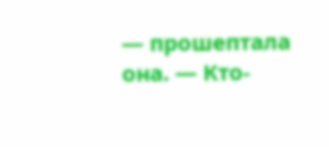— прошептала она. — Кто-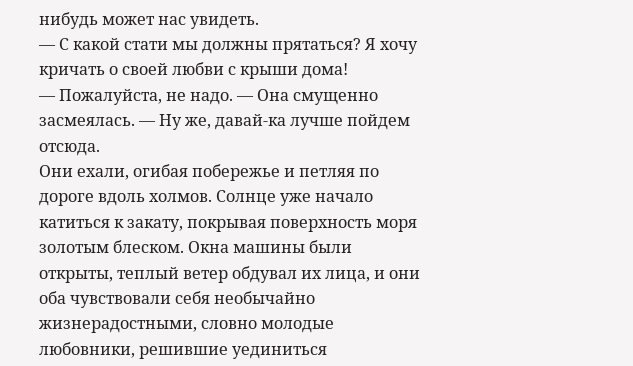нибудь может нас увидеть.
— С какой стати мы должны прятаться? Я хочу кричать о своей любви с крыши дома!
— Пожалуйста, не надо. — Она смущенно засмеялась. — Ну же, давай-ка лучше пойдем отсюда.
Они ехали, огибая побережье и петляя по дороге вдоль холмов. Солнце уже начало катиться к закату, покрывая поверхность моря золотым блеском. Окна машины были открыты, теплый ветер обдувал их лица, и они оба чувствовали себя необычайно жизнерадостными, словно молодые любовники, решившие уединиться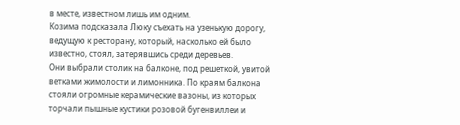в месте, известном лишь им одним.
Козима подсказала Люку съехать на узенькую дорогу, ведущую к ресторану, который, насколько ей было известно, стоял, затерявшись среди деревьев.
Они выбрали столик на балконе, под решеткой, увитой ветками жимолости и лимонника. По краям балкона стояли огромные керамические вазоны, из которых торчали пышные кустики розовой бугенвиллеи и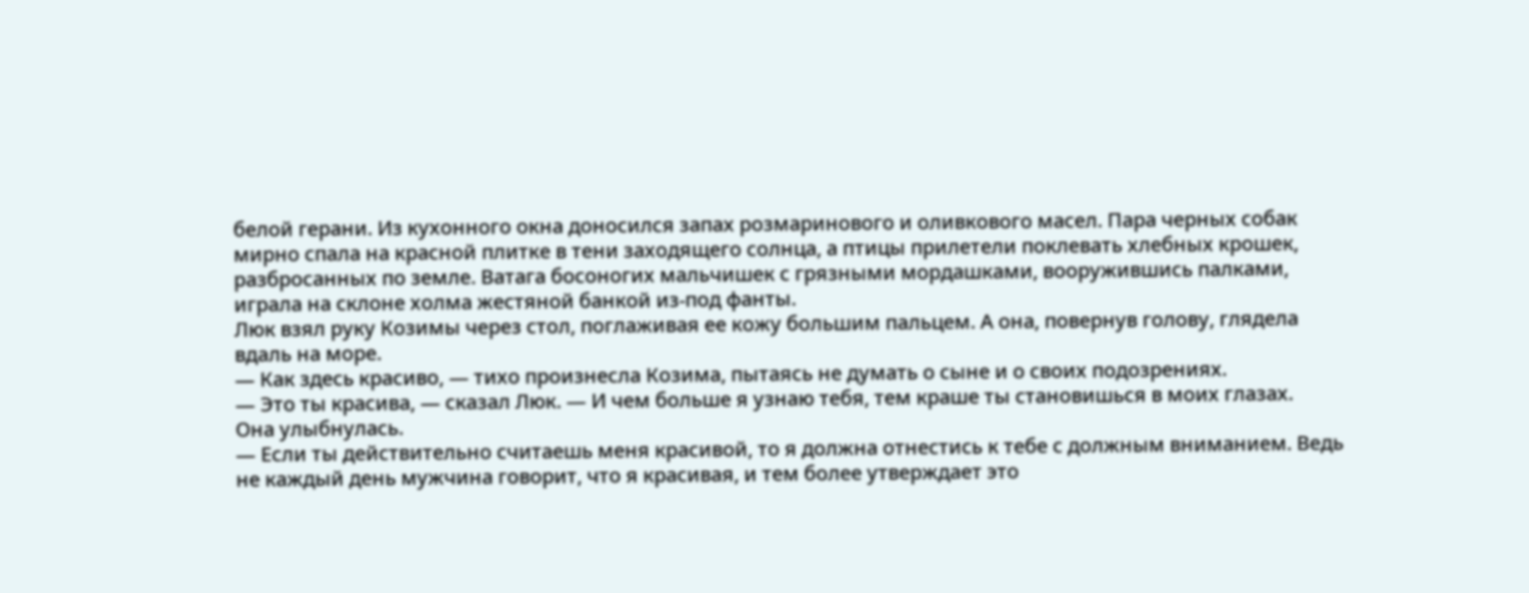белой герани. Из кухонного окна доносился запах розмаринового и оливкового масел. Пара черных собак мирно спала на красной плитке в тени заходящего солнца, а птицы прилетели поклевать хлебных крошек, разбросанных по земле. Ватага босоногих мальчишек с грязными мордашками, вооружившись палками, играла на склоне холма жестяной банкой из-под фанты.
Люк взял руку Козимы через стол, поглаживая ее кожу большим пальцем. А она, повернув голову, глядела вдаль на море.
— Как здесь красиво, — тихо произнесла Козима, пытаясь не думать о сыне и о своих подозрениях.
— Это ты красива, — сказал Люк. — И чем больше я узнаю тебя, тем краше ты становишься в моих глазах.
Она улыбнулась.
— Если ты действительно считаешь меня красивой, то я должна отнестись к тебе с должным вниманием. Ведь не каждый день мужчина говорит, что я красивая, и тем более утверждает это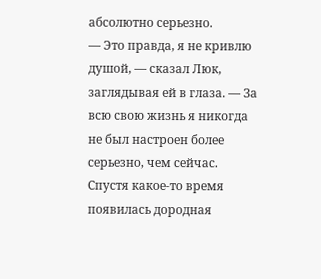абсолютно серьезно.
— Это правда, я не кривлю душой, — сказал Люк, заглядывая ей в глаза. — За всю свою жизнь я никогда не был настроен более серьезно, чем сейчас.
Спустя какое-то время появилась дородная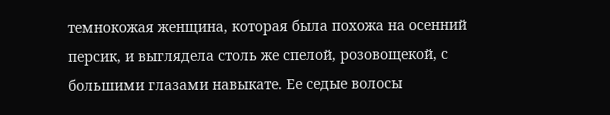темнокожая женщина, которая была похожа на осенний персик, и выглядела столь же спелой, розовощекой, с большими глазами навыкате. Ее седые волосы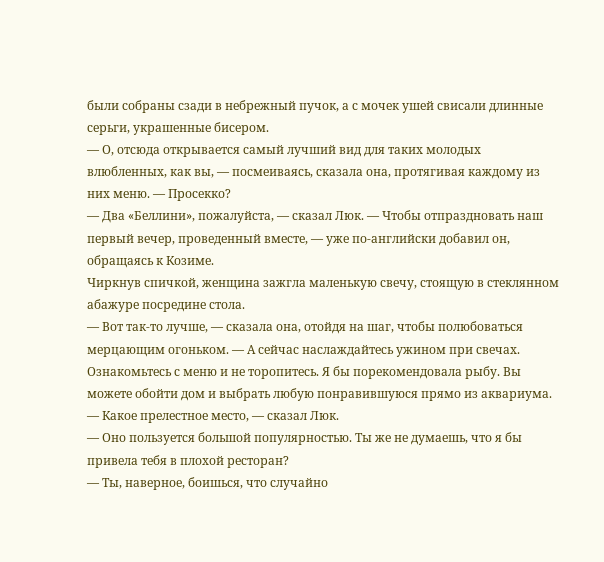были собраны сзади в небрежный пучок, а с мочек ушей свисали длинные серьги, украшенные бисером.
— О, отсюда открывается самый лучший вид для таких молодых влюбленных, как вы, — посмеиваясь, сказала она, протягивая каждому из них меню. — Просекко?
— Два «Беллини», пожалуйста, — сказал Люк. — Чтобы отпраздновать наш первый вечер, проведенный вместе, — уже по-английски добавил он, обращаясь к Козиме.
Чиркнув спичкой, женщина зажгла маленькую свечу, стоящую в стеклянном абажуре посредине стола.
— Вот так-то лучше, — сказала она, отойдя на шаг, чтобы полюбоваться мерцающим огоньком. — А сейчас наслаждайтесь ужином при свечах. Ознакомьтесь с меню и не торопитесь. Я бы порекомендовала рыбу. Вы можете обойти дом и выбрать любую понравившуюся прямо из аквариума.
— Какое прелестное место, — сказал Люк.
— Оно пользуется большой популярностью. Ты же не думаешь, что я бы привела тебя в плохой ресторан?
— Ты, наверное, боишься, что случайно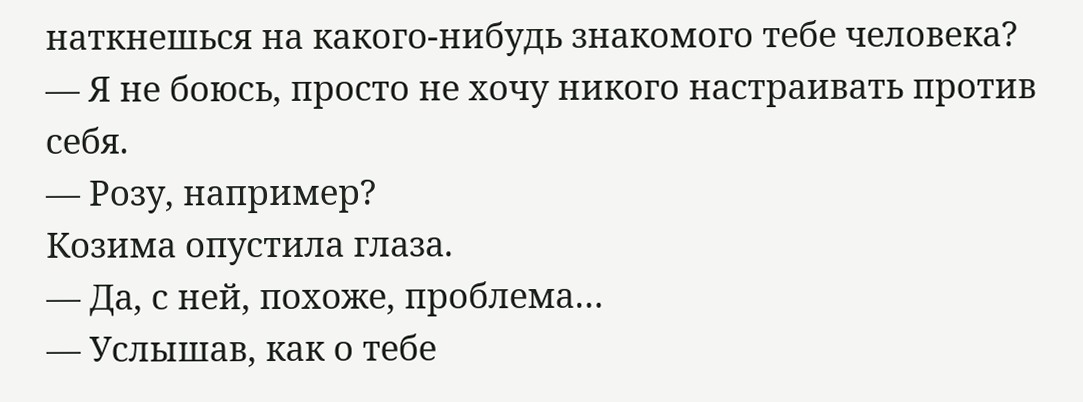наткнешься на какого-нибудь знакомого тебе человека?
— Я не боюсь, просто не хочу никого настраивать против себя.
— Розу, например?
Козима опустила глаза.
— Да, с ней, похоже, проблема…
— Услышав, как о тебе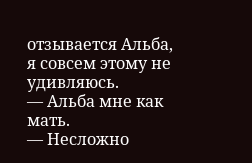отзывается Альба, я совсем этому не удивляюсь.
— Альба мне как мать.
— Несложно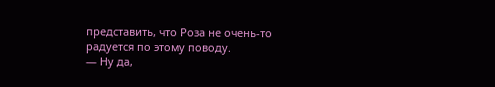представить, что Роза не очень-то радуется по этому поводу.
— Ну да,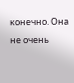конечно. Она не очень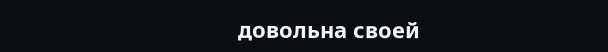довольна своей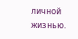личной жизнью.